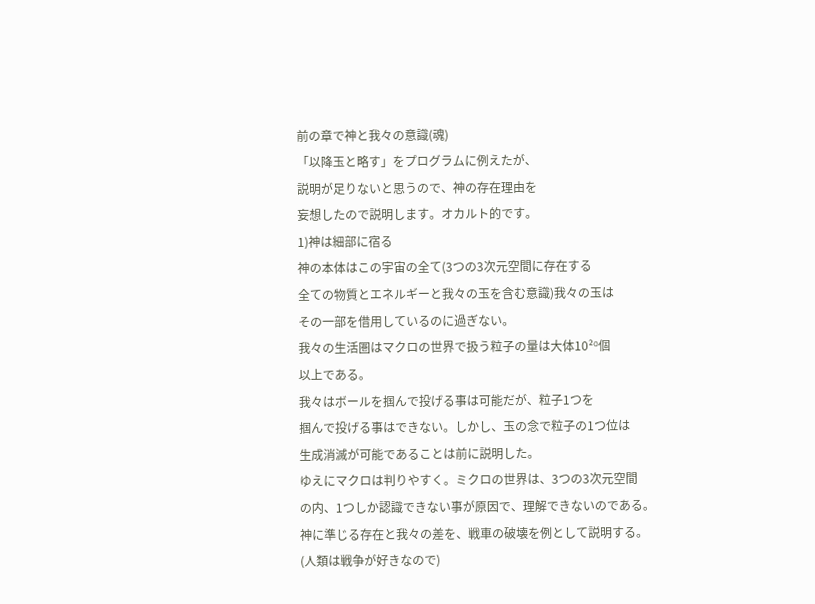前の章で神と我々の意識(魂)
「以降玉と略す」をプログラムに例えたが、
説明が足りないと思うので、神の存在理由を
妄想したので説明します。オカルト的です。
1)神は細部に宿る
神の本体はこの宇宙の全て(3つの3次元空間に存在する
全ての物質とエネルギーと我々の玉を含む意識)我々の玉は
その一部を借用しているのに過ぎない。
我々の生活圏はマクロの世界で扱う粒子の量は大体10²⁰個
以上である。
我々はボールを掴んで投げる事は可能だが、粒子1つを
掴んで投げる事はできない。しかし、玉の念で粒子の1つ位は
生成消滅が可能であることは前に説明した。
ゆえにマクロは判りやすく。ミクロの世界は、3つの3次元空間
の内、1つしか認識できない事が原因で、理解できないのである。
神に準じる存在と我々の差を、戦車の破壊を例として説明する。
(人類は戦争が好きなので)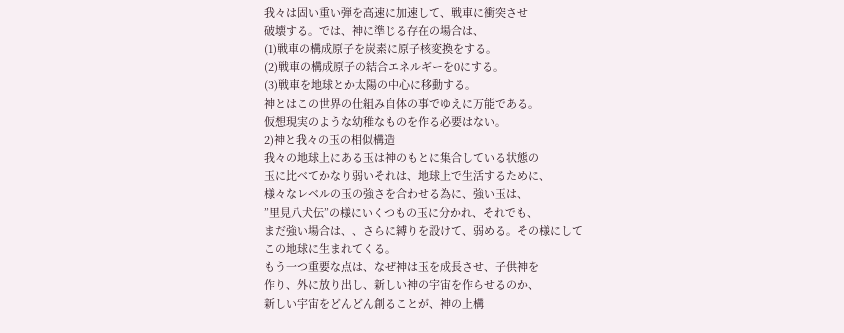我々は固い重い弾を高速に加速して、戦車に衝突させ
破壊する。では、神に準じる存在の場合は、
(1)戦車の構成原子を炭素に原子核変換をする。
(2)戦車の構成原子の結合エネルギーを0にする。
(3)戦車を地球とか太陽の中心に移動する。
神とはこの世界の仕組み自体の事でゆえに万能である。
仮想現実のような幼稚なものを作る必要はない。
2)神と我々の玉の相似構造
我々の地球上にある玉は神のもとに集合している状態の
玉に比べてかなり弱いそれは、地球上で生活するために、
様々なレベルの玉の強さを合わせる為に、強い玉は、
”里見八犬伝”の様にいくつもの玉に分かれ、それでも、
まだ強い場合は、、さらに縛りを設けて、弱める。その様にして
この地球に生まれてくる。
もう一つ重要な点は、なぜ神は玉を成長させ、子供神を
作り、外に放り出し、新しい神の宇宙を作らせるのか、
新しい宇宙をどんどん創ることが、神の上構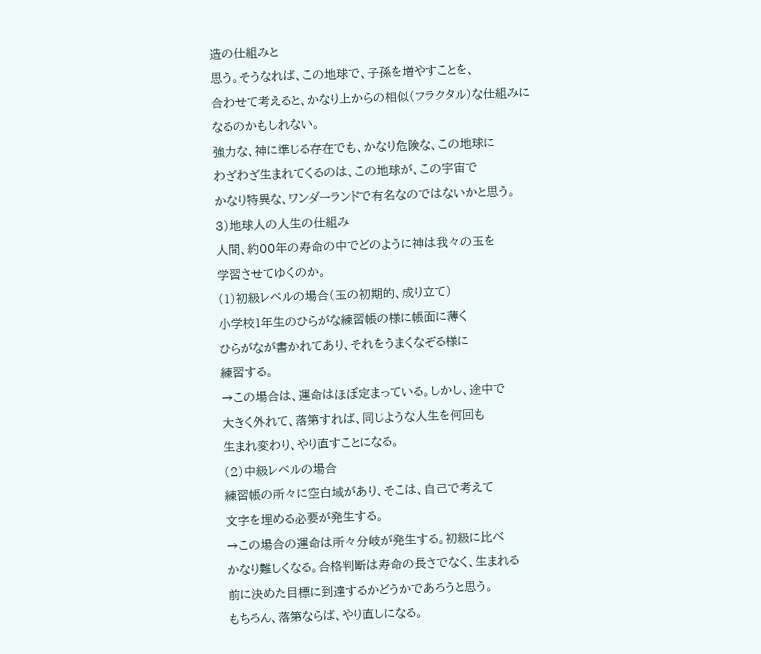造の仕組みと
思う。そうなれば、この地球で、子孫を増やすことを、
合わせて考えると、かなり上からの相似(フラクタル)な仕組みに
なるのかもしれない。
強力な、神に準じる存在でも、かなり危険な、この地球に
わざわざ生まれてくるのは、この地球が、この宇宙で
かなり特異な、ワンダーランドで有名なのではないかと思う。
3)地球人の人生の仕組み
人間、約00年の寿命の中でどのように神は我々の玉を
学習させてゆくのか。
(1)初級レベルの場合(玉の初期的、成り立て)
小学校1年生のひらがな練習帳の様に帳面に薄く
ひらがなが書かれてあり、それをうまくなぞる様に
練習する。
→この場合は、運命はほぼ定まっている。しかし、途中で
大きく外れて、落第すれば、同じような人生を何回も
生まれ変わり、やり直すことになる。
(2)中級レベルの場合
練習帳の所々に空白域があり、そこは、自己で考えて
文字を埋める必要が発生する。
→この場合の運命は所々分岐が発生する。初級に比べ
かなり難しくなる。合格判断は寿命の長さでなく、生まれる
前に決めた目標に到達するかどうかであろうと思う。
もちろん、落第ならば、やり直しになる。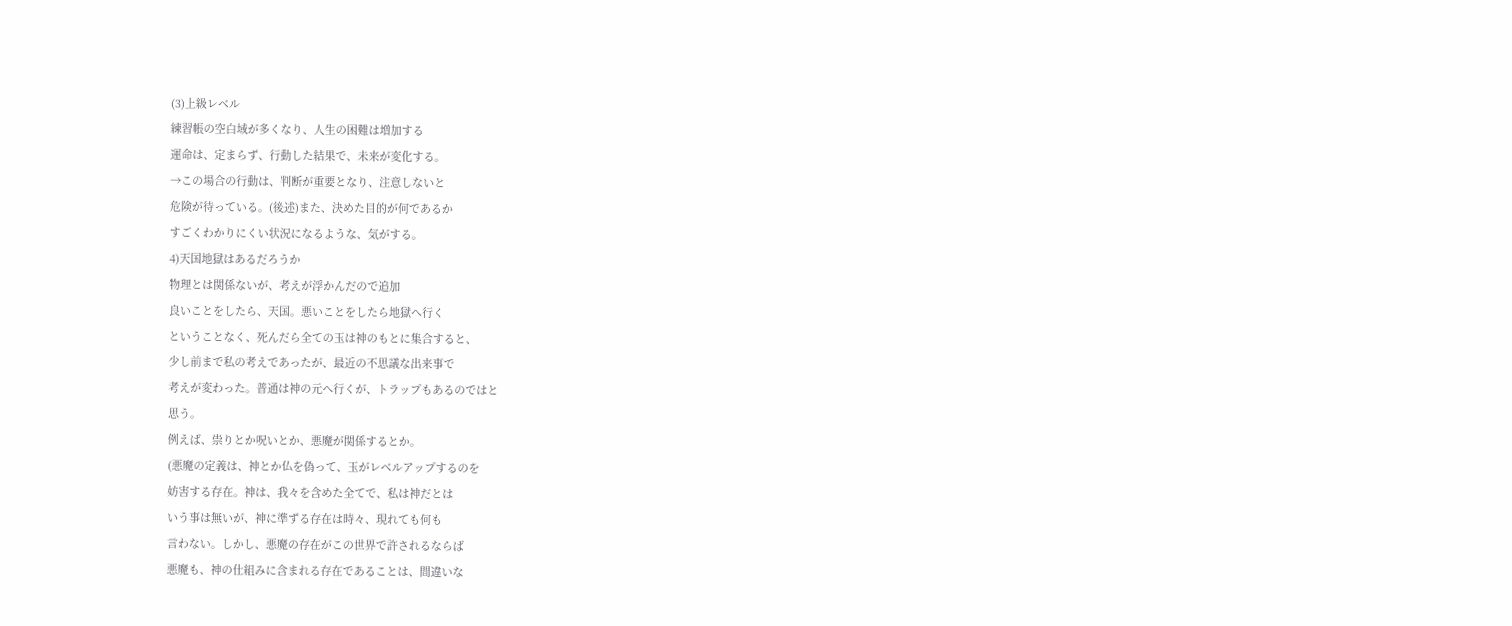(3)上級レベル
練習帳の空白域が多くなり、人生の困難は増加する
運命は、定まらず、行動した結果で、未来が変化する。
→この場合の行動は、判断が重要となり、注意しないと
危険が待っている。(後述)また、決めた目的が何であるか
すごくわかりにくい状況になるような、気がする。
4)天国地獄はあるだろうか
物理とは関係ないが、考えが浮かんだので追加
良いことをしたら、天国。悪いことをしたら地獄へ行く
ということなく、死んだら全ての玉は神のもとに集合すると、
少し前まで私の考えであったが、最近の不思議な出来事で
考えが変わった。普通は神の元へ行くが、トラップもあるのではと
思う。
例えば、祟りとか呪いとか、悪魔が関係するとか。
(悪魔の定義は、神とか仏を偽って、玉がレベルアップするのを
妨害する存在。神は、我々を含めた全てで、私は神だとは
いう事は無いが、神に準ずる存在は時々、現れても何も
言わない。しかし、悪魔の存在がこの世界で許されるならば
悪魔も、神の仕組みに含まれる存在であることは、間違いな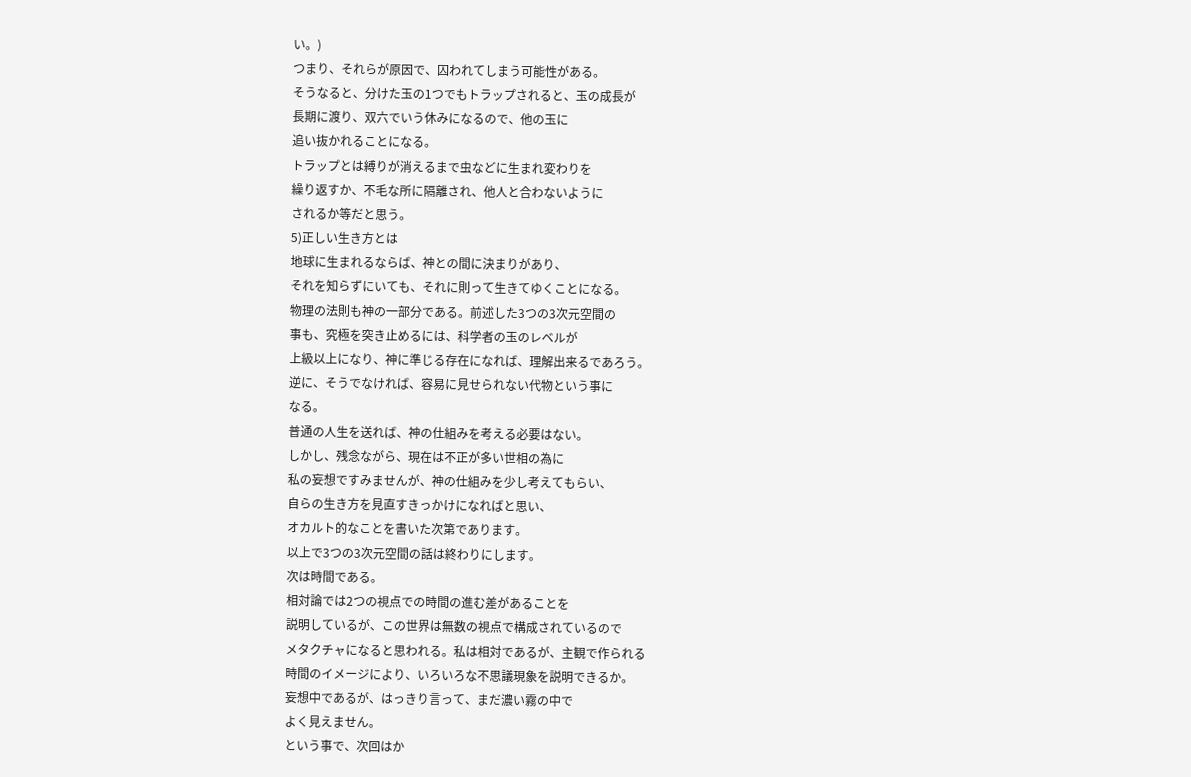い。)
つまり、それらが原因で、囚われてしまう可能性がある。
そうなると、分けた玉の1つでもトラップされると、玉の成長が
長期に渡り、双六でいう休みになるので、他の玉に
追い抜かれることになる。
トラップとは縛りが消えるまで虫などに生まれ変わりを
繰り返すか、不毛な所に隔離され、他人と合わないように
されるか等だと思う。
5)正しい生き方とは
地球に生まれるならば、神との間に決まりがあり、
それを知らずにいても、それに則って生きてゆくことになる。
物理の法則も神の一部分である。前述した3つの3次元空間の
事も、究極を突き止めるには、科学者の玉のレベルが
上級以上になり、神に準じる存在になれば、理解出来るであろう。
逆に、そうでなければ、容易に見せられない代物という事に
なる。
普通の人生を送れば、神の仕組みを考える必要はない。
しかし、残念ながら、現在は不正が多い世相の為に
私の妄想ですみませんが、神の仕組みを少し考えてもらい、
自らの生き方を見直すきっかけになればと思い、
オカルト的なことを書いた次第であります。
以上で3つの3次元空間の話は終わりにします。
次は時間である。
相対論では2つの視点での時間の進む差があることを
説明しているが、この世界は無数の視点で構成されているので
メタクチャになると思われる。私は相対であるが、主観で作られる
時間のイメージにより、いろいろな不思議現象を説明できるか。
妄想中であるが、はっきり言って、まだ濃い霧の中で
よく見えません。
という事で、次回はか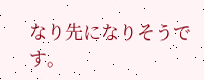なり先になりそうです。